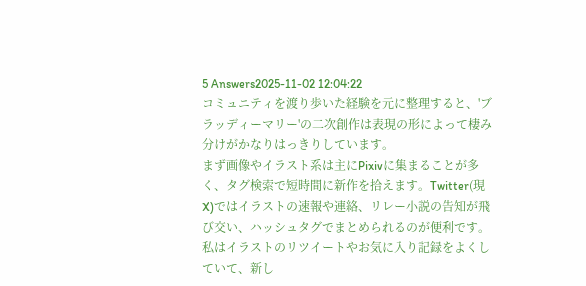5 Answers2025-11-02 12:04:22
コミュニティを渡り歩いた経験を元に整理すると、'ブラッディーマリー'の二次創作は表現の形によって棲み分けがかなりはっきりしています。
まず画像やイラスト系は主にPixivに集まることが多く、タグ検索で短時間に新作を拾えます。Twitter(現X)ではイラストの速報や連絡、リレー小説の告知が飛び交い、ハッシュタグでまとめられるのが便利です。私はイラストのリツイートやお気に入り記録をよくしていて、新し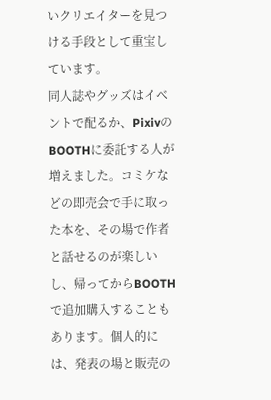いクリエイターを見つける手段として重宝しています。
同人誌やグッズはイベントで配るか、PixivのBOOTHに委託する人が増えました。コミケなどの即売会で手に取った本を、その場で作者と話せるのが楽しいし、帰ってからBOOTHで追加購入することもあります。個人的には、発表の場と販売の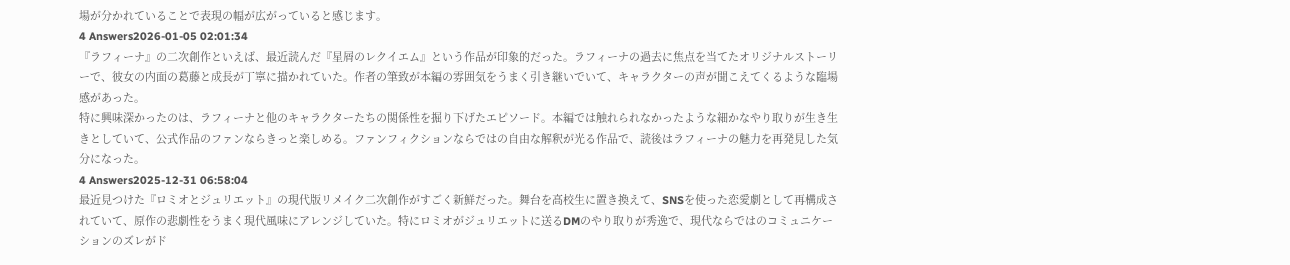場が分かれていることで表現の幅が広がっていると感じます。
4 Answers2026-01-05 02:01:34
『ラフィーナ』の二次創作といえば、最近読んだ『星屑のレクイエム』という作品が印象的だった。ラフィーナの過去に焦点を当てたオリジナルストーリーで、彼女の内面の葛藤と成長が丁寧に描かれていた。作者の筆致が本編の雰囲気をうまく引き継いでいて、キャラクターの声が聞こえてくるような臨場感があった。
特に興味深かったのは、ラフィーナと他のキャラクターたちの関係性を掘り下げたエピソード。本編では触れられなかったような細かなやり取りが生き生きとしていて、公式作品のファンならきっと楽しめる。ファンフィクションならではの自由な解釈が光る作品で、読後はラフィーナの魅力を再発見した気分になった。
4 Answers2025-12-31 06:58:04
最近見つけた『ロミオとジュリエット』の現代版リメイク二次創作がすごく新鮮だった。舞台を高校生に置き換えて、SNSを使った恋愛劇として再構成されていて、原作の悲劇性をうまく現代風味にアレンジしていた。特にロミオがジュリエットに送るDMのやり取りが秀逸で、現代ならではのコミュニケーションのズレがド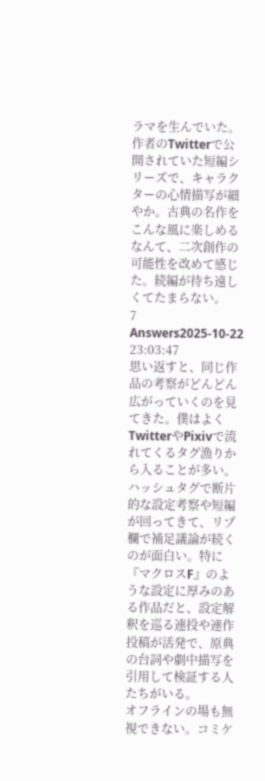ラマを生んでいた。
作者のTwitterで公開されていた短編シリーズで、キャラクターの心情描写が細やか。古典の名作をこんな風に楽しめるなんて、二次創作の可能性を改めて感じた。続編が待ち遠しくてたまらない。
7 Answers2025-10-22 23:03:47
思い返すと、同じ作品の考察がどんどん広がっていくのを見てきた。僕はよくTwitterやPixivで流れてくるタグ漁りから入ることが多い。ハッシュタグで断片的な設定考察や短編が回ってきて、リプ欄で補足議論が続くのが面白い。特に『マクロスF』のような設定に厚みのある作品だと、設定解釈を巡る連投や連作投稿が活発で、原典の台詞や劇中描写を引用して検証する人たちがいる。
オフラインの場も無視できない。コミケ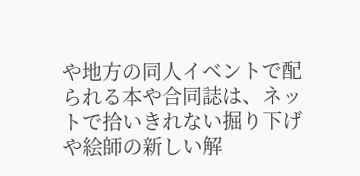や地方の同人イベントで配られる本や合同誌は、ネットで拾いきれない掘り下げや絵師の新しい解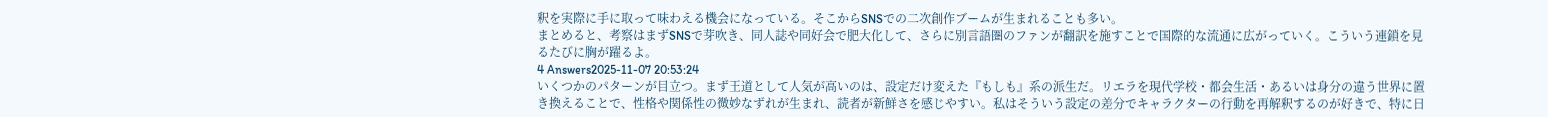釈を実際に手に取って味わえる機会になっている。そこからSNSでの二次創作ブームが生まれることも多い。
まとめると、考察はまずSNSで芽吹き、同人誌や同好会で肥大化して、さらに別言語圏のファンが翻訳を施すことで国際的な流通に広がっていく。こういう連鎖を見るたびに胸が躍るよ。
4 Answers2025-11-07 20:53:24
いくつかのパターンが目立つ。まず王道として人気が高いのは、設定だけ変えた『もしも』系の派生だ。リエラを現代学校・都会生活・あるいは身分の違う世界に置き換えることで、性格や関係性の微妙なずれが生まれ、読者が新鮮さを感じやすい。私はそういう設定の差分でキャラクターの行動を再解釈するのが好きで、特に日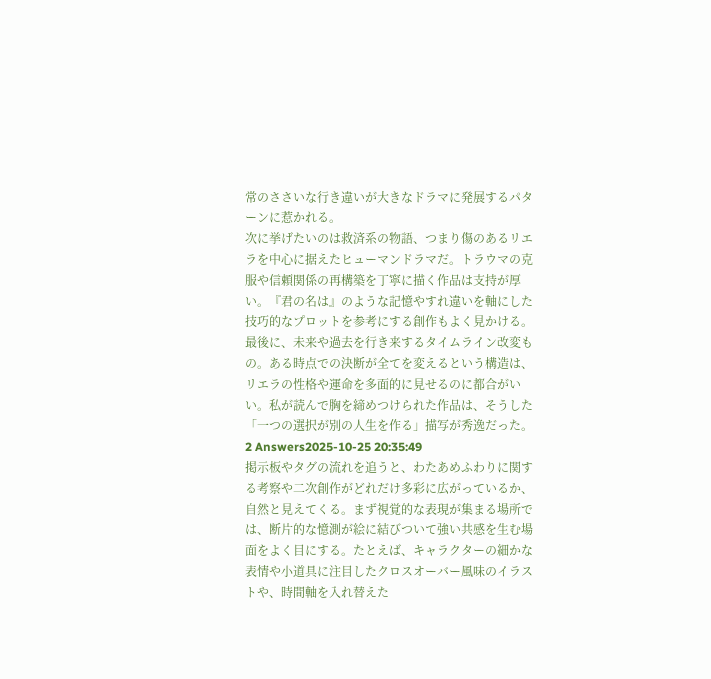常のささいな行き違いが大きなドラマに発展するパターンに惹かれる。
次に挙げたいのは救済系の物語、つまり傷のあるリエラを中心に据えたヒューマンドラマだ。トラウマの克服や信頼関係の再構築を丁寧に描く作品は支持が厚い。『君の名は』のような記憶やすれ違いを軸にした技巧的なプロットを参考にする創作もよく見かける。
最後に、未来や過去を行き来するタイムライン改変もの。ある時点での決断が全てを変えるという構造は、リエラの性格や運命を多面的に見せるのに都合がいい。私が読んで胸を締めつけられた作品は、そうした「一つの選択が別の人生を作る」描写が秀逸だった。
2 Answers2025-10-25 20:35:49
掲示板やタグの流れを追うと、わたあめふわりに関する考察や二次創作がどれだけ多彩に広がっているか、自然と見えてくる。まず視覚的な表現が集まる場所では、断片的な憶測が絵に結びついて強い共感を生む場面をよく目にする。たとえば、キャラクターの細かな表情や小道具に注目したクロスオーバー風味のイラストや、時間軸を入れ替えた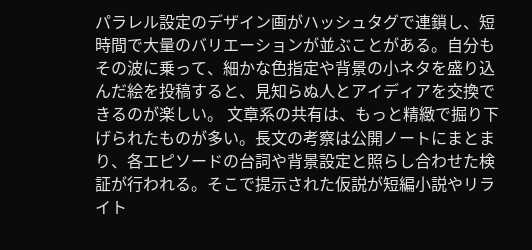パラレル設定のデザイン画がハッシュタグで連鎖し、短時間で大量のバリエーションが並ぶことがある。自分もその波に乗って、細かな色指定や背景の小ネタを盛り込んだ絵を投稿すると、見知らぬ人とアイディアを交換できるのが楽しい。 文章系の共有は、もっと精緻で掘り下げられたものが多い。長文の考察は公開ノートにまとまり、各エピソードの台詞や背景設定と照らし合わせた検証が行われる。そこで提示された仮説が短編小説やリライト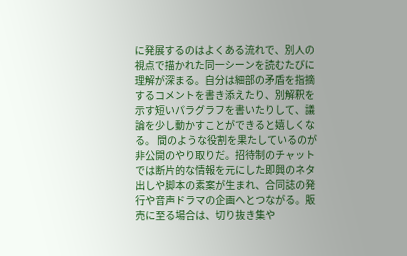に発展するのはよくある流れで、別人の視点で描かれた同一シーンを読むたびに理解が深まる。自分は細部の矛盾を指摘するコメントを書き添えたり、別解釈を示す短いパラグラフを書いたりして、議論を少し動かすことができると嬉しくなる。 間のような役割を果たしているのが非公開のやり取りだ。招待制のチャットでは断片的な情報を元にした即興のネタ出しや脚本の素案が生まれ、合同誌の発行や音声ドラマの企画へとつながる。販売に至る場合は、切り抜き集や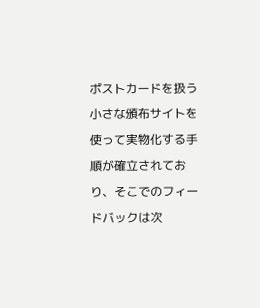ポストカードを扱う小さな頒布サイトを使って実物化する手順が確立されており、そこでのフィードバックは次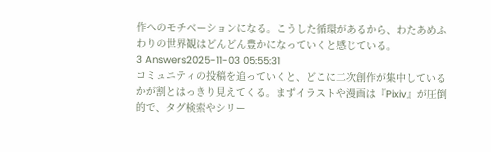作へのモチベーションになる。こうした循環があるから、わたあめふわりの世界観はどんどん豊かになっていくと感じている。
3 Answers2025-11-03 05:55:31
コミュニティの投稿を追っていくと、どこに二次創作が集中しているかが割とはっきり見えてくる。まずイラストや漫画は『Pixiv』が圧倒的で、タグ検索やシリー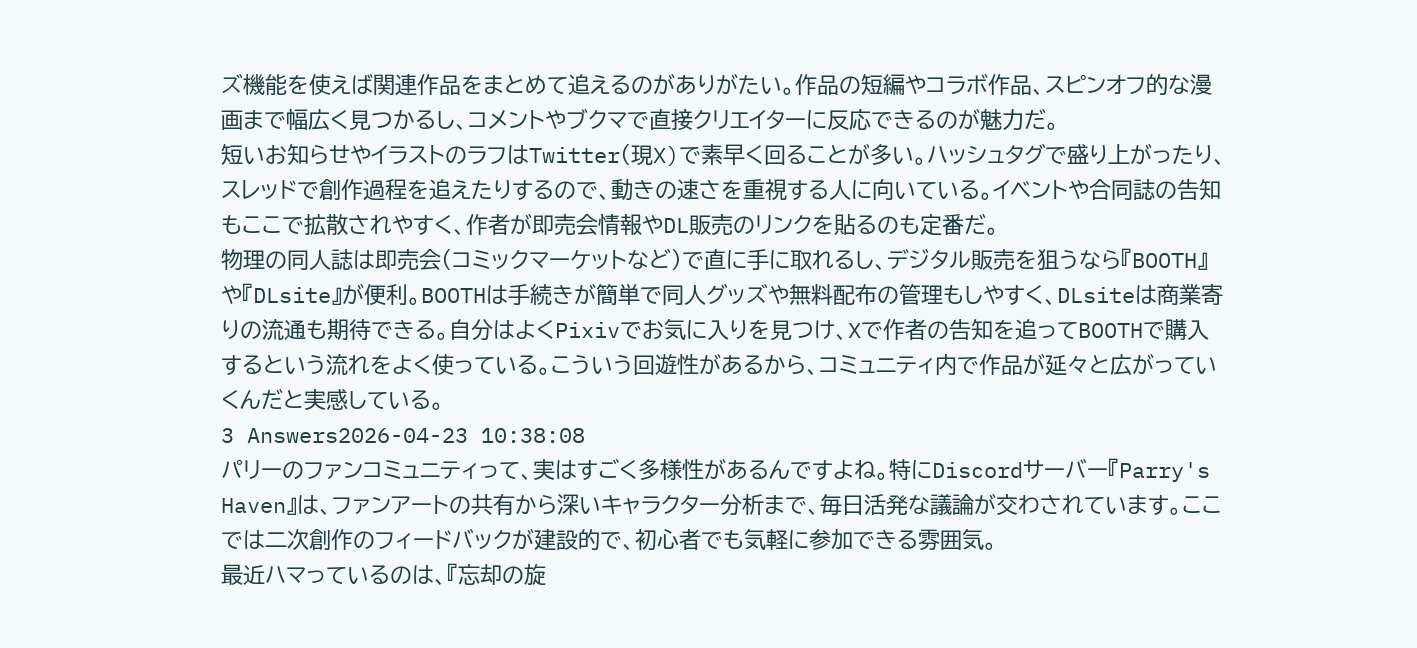ズ機能を使えば関連作品をまとめて追えるのがありがたい。作品の短編やコラボ作品、スピンオフ的な漫画まで幅広く見つかるし、コメントやブクマで直接クリエイターに反応できるのが魅力だ。
短いお知らせやイラストのラフはTwitter(現X)で素早く回ることが多い。ハッシュタグで盛り上がったり、スレッドで創作過程を追えたりするので、動きの速さを重視する人に向いている。イベントや合同誌の告知もここで拡散されやすく、作者が即売会情報やDL販売のリンクを貼るのも定番だ。
物理の同人誌は即売会(コミックマーケットなど)で直に手に取れるし、デジタル販売を狙うなら『BOOTH』や『DLsite』が便利。BOOTHは手続きが簡単で同人グッズや無料配布の管理もしやすく、DLsiteは商業寄りの流通も期待できる。自分はよくPixivでお気に入りを見つけ、Xで作者の告知を追ってBOOTHで購入するという流れをよく使っている。こういう回遊性があるから、コミュニティ内で作品が延々と広がっていくんだと実感している。
3 Answers2026-04-23 10:38:08
パリーのファンコミュニティって、実はすごく多様性があるんですよね。特にDiscordサーバー『Parry's Haven』は、ファンアートの共有から深いキャラクター分析まで、毎日活発な議論が交わされています。ここでは二次創作のフィードバックが建設的で、初心者でも気軽に参加できる雰囲気。
最近ハマっているのは、『忘却の旋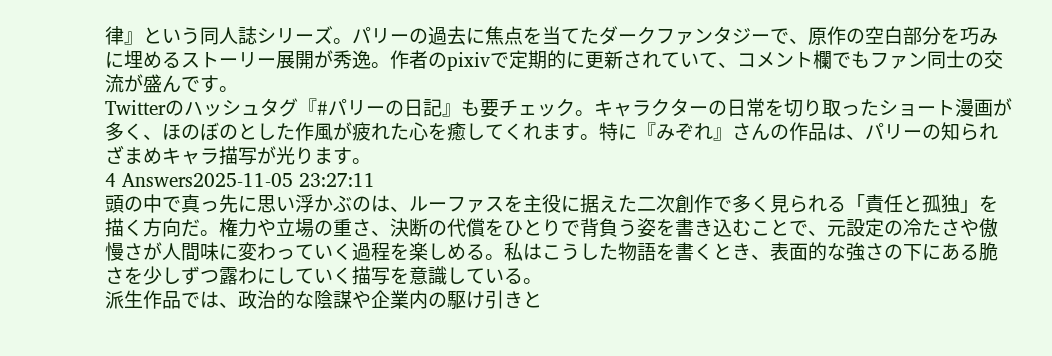律』という同人誌シリーズ。パリーの過去に焦点を当てたダークファンタジーで、原作の空白部分を巧みに埋めるストーリー展開が秀逸。作者のpixivで定期的に更新されていて、コメント欄でもファン同士の交流が盛んです。
Twitterのハッシュタグ『#パリーの日記』も要チェック。キャラクターの日常を切り取ったショート漫画が多く、ほのぼのとした作風が疲れた心を癒してくれます。特に『みぞれ』さんの作品は、パリーの知られざまめキャラ描写が光ります。
4 Answers2025-11-05 23:27:11
頭の中で真っ先に思い浮かぶのは、ルーファスを主役に据えた二次創作で多く見られる「責任と孤独」を描く方向だ。権力や立場の重さ、決断の代償をひとりで背負う姿を書き込むことで、元設定の冷たさや傲慢さが人間味に変わっていく過程を楽しめる。私はこうした物語を書くとき、表面的な強さの下にある脆さを少しずつ露わにしていく描写を意識している。
派生作品では、政治的な陰謀や企業内の駆け引きと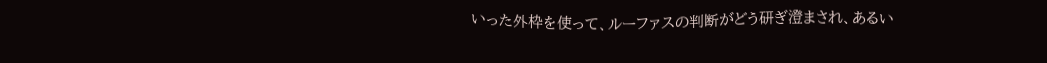いった外枠を使って、ルーファスの判断がどう研ぎ澄まされ、あるい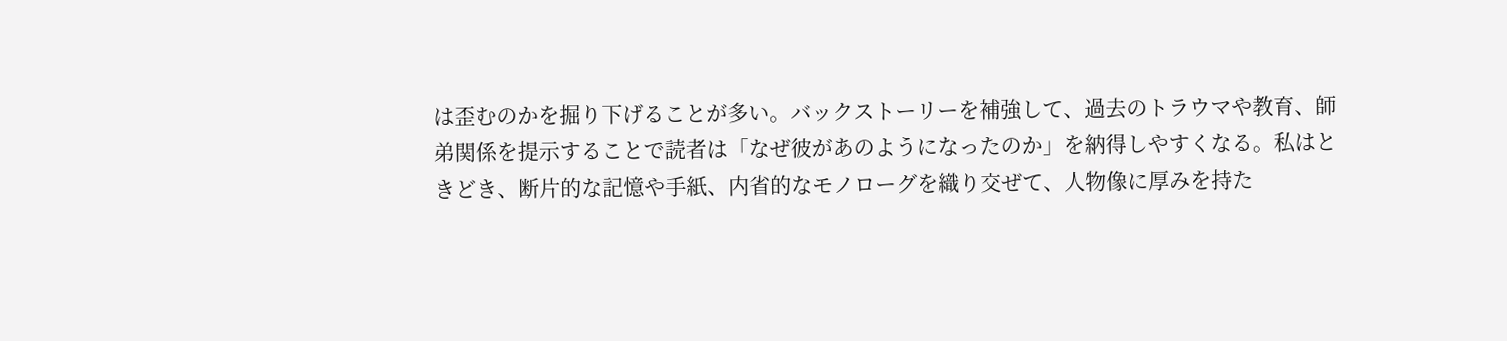は歪むのかを掘り下げることが多い。バックストーリーを補強して、過去のトラウマや教育、師弟関係を提示することで読者は「なぜ彼があのようになったのか」を納得しやすくなる。私はときどき、断片的な記憶や手紙、内省的なモノローグを織り交ぜて、人物像に厚みを持た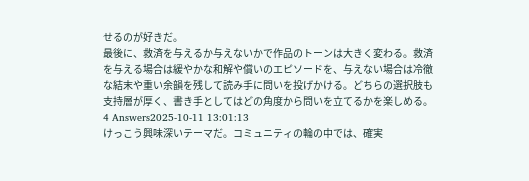せるのが好きだ。
最後に、救済を与えるか与えないかで作品のトーンは大きく変わる。救済を与える場合は緩やかな和解や償いのエピソードを、与えない場合は冷徹な結末や重い余韻を残して読み手に問いを投げかける。どちらの選択肢も支持層が厚く、書き手としてはどの角度から問いを立てるかを楽しめる。
4 Answers2025-10-11 13:01:13
けっこう興味深いテーマだ。コミュニティの輪の中では、確実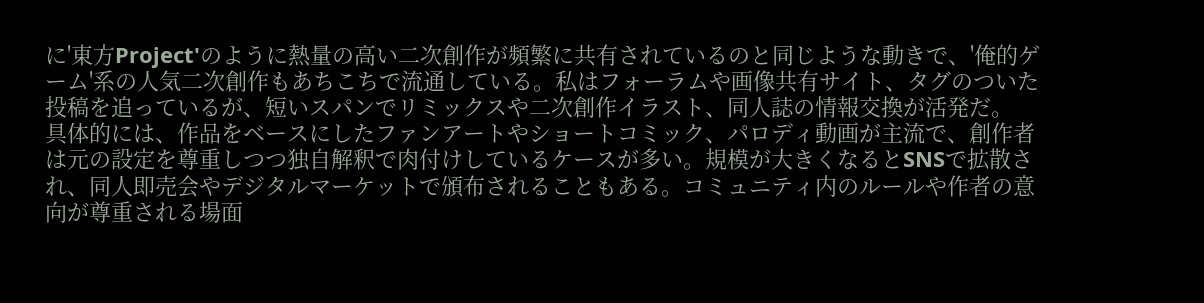に'東方Project'のように熱量の高い二次創作が頻繁に共有されているのと同じような動きで、'俺的ゲーム'系の人気二次創作もあちこちで流通している。私はフォーラムや画像共有サイト、タグのついた投稿を追っているが、短いスパンでリミックスや二次創作イラスト、同人誌の情報交換が活発だ。
具体的には、作品をベースにしたファンアートやショートコミック、パロディ動画が主流で、創作者は元の設定を尊重しつつ独自解釈で肉付けしているケースが多い。規模が大きくなるとSNSで拡散され、同人即売会やデジタルマーケットで頒布されることもある。コミュニティ内のルールや作者の意向が尊重される場面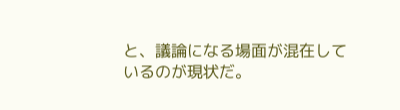と、議論になる場面が混在しているのが現状だ。